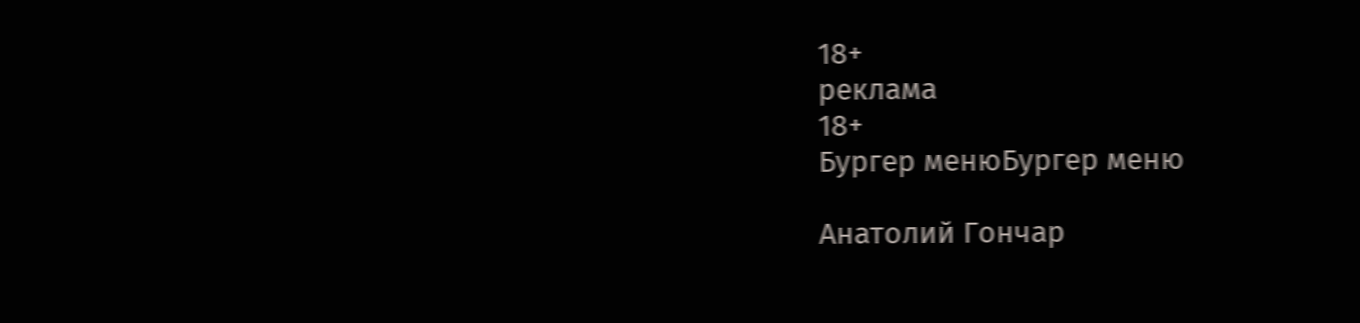18+
реклама
18+
Бургер менюБургер меню

Анатолий Гончар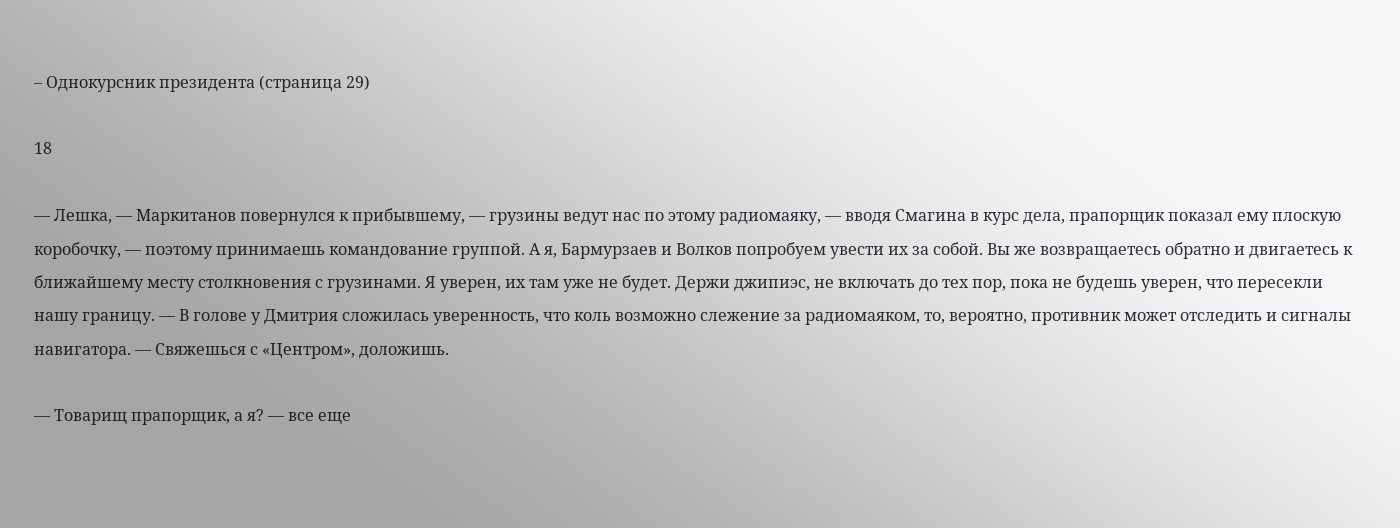– Однокурсник президента (страница 29)

18

— Лешка, — Маркитанов повернулся к прибывшему, — грузины ведут нас по этому радиомаяку, — вводя Смагина в курс дела, прапорщик показал ему плоскую коробочку, — поэтому принимаешь командование группой. А я, Бармурзаев и Волков попробуем увести их за собой. Вы же возвращаетесь обратно и двигаетесь к ближайшему месту столкновения с грузинами. Я уверен, их там уже не будет. Держи джипиэс, не включать до тех пор, пока не будешь уверен, что пересекли нашу границу. — В голове у Дмитрия сложилась уверенность, что коль возможно слежение за радиомаяком, то, вероятно, противник может отследить и сигналы навигатора. — Свяжешься с «Центром», доложишь.

— Товарищ прапорщик, а я? — все еще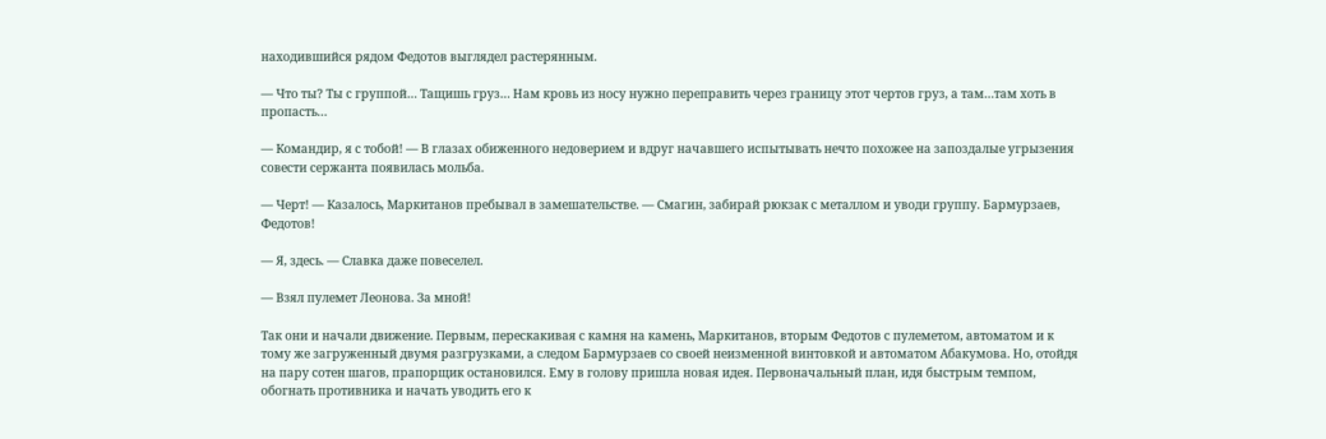находившийся рядом Федотов выглядел растерянным.

— Что ты? Ты с группой… Тащишь груз… Нам кровь из носу нужно переправить через границу этот чертов груз, а там…там хоть в пропасть…

— Командир, я с тобой! — В глазах обиженного недоверием и вдруг начавшего испытывать нечто похожее на запоздалые угрызения совести сержанта появилась мольба.

— Черт! — Казалось, Маркитанов пребывал в замешательстве. — Смагин, забирай рюкзак с металлом и уводи группу. Бармурзаев, Федотов!

— Я, здесь. — Славка даже повеселел.

— Взял пулемет Леонова. За мной!

Так они и начали движение. Первым, перескакивая с камня на камень, Маркитанов, вторым Федотов с пулеметом, автоматом и к тому же загруженный двумя разгрузками, а следом Бармурзаев со своей неизменной винтовкой и автоматом Абакумова. Но, отойдя на пару сотен шагов, прапорщик остановился. Ему в голову пришла новая идея. Первоначальный план, идя быстрым темпом, обогнать противника и начать уводить его к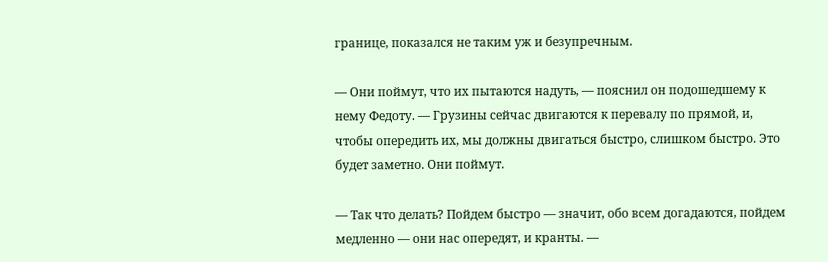границе, показался не таким уж и безупречным.

— Они поймут, что их пытаются надуть, — пояснил он подошедшему к нему Федоту. — Грузины сейчас двигаются к перевалу по прямой, и, чтобы опередить их, мы должны двигаться быстро, слишком быстро. Это будет заметно. Они поймут.

— Так что делать? Пойдем быстро — значит, обо всем догадаются, пойдем медленно — они нас опередят, и кранты. —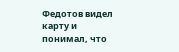Федотов видел карту и понимал, что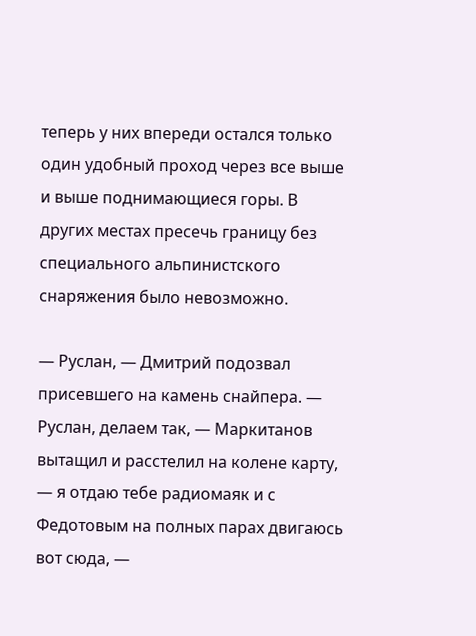теперь у них впереди остался только один удобный проход через все выше и выше поднимающиеся горы. В других местах пресечь границу без специального альпинистского снаряжения было невозможно.

— Руслан, — Дмитрий подозвал присевшего на камень снайпера. — Руслан, делаем так, — Маркитанов вытащил и расстелил на колене карту, — я отдаю тебе радиомаяк и с Федотовым на полных парах двигаюсь вот сюда, —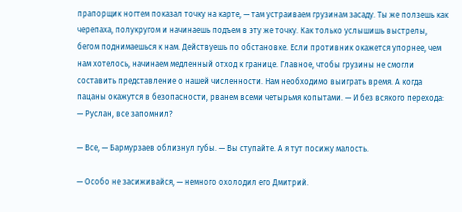прапорщик ногтем показал точку на карте, — там устраиваем грузинам засаду. Ты же ползешь как черепаха, полукругом и начинаешь подъем в эту же точку. Как только услышишь выстрелы, бегом поднимаешься к нам. Действуешь по обстановке. Если противник окажется упорнее, чем нам хотелось, начинаем медленный отход к границе. Главное, чтобы грузины не смогли составить представление о нашей численности. Нам необходимо выиграть время. А когда пацаны окажутся в безопасности, рванем всеми четырьмя копытами. — И без всякого перехода: — Руслан, все запомнил?

— Все, — Бармурзаев облизнул губы. — Вы ступайте. А я тут посижу малость.

— Особо не засиживайся, — немного охолодил его Дмитрий.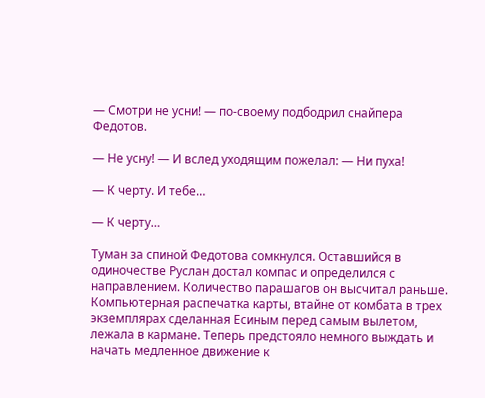— Смотри не усни! — по-своему подбодрил снайпера Федотов.

— Не усну! — И вслед уходящим пожелал: — Ни пуха!

— К черту. И тебе…

— К черту…

Туман за спиной Федотова сомкнулся. Оставшийся в одиночестве Руслан достал компас и определился с направлением. Количество парашагов он высчитал раньше. Компьютерная распечатка карты, втайне от комбата в трех экземплярах сделанная Есиным перед самым вылетом, лежала в кармане. Теперь предстояло немного выждать и начать медленное движение к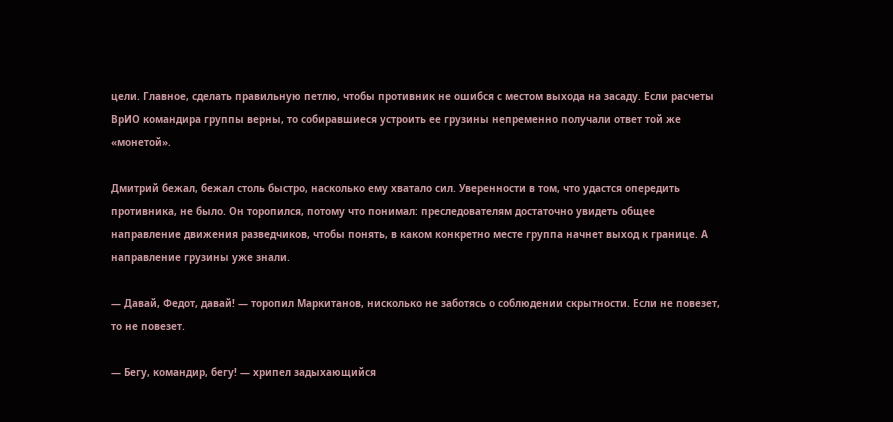цели. Главное, сделать правильную петлю, чтобы противник не ошибся с местом выхода на засаду. Если расчеты ВрИО командира группы верны, то собиравшиеся устроить ее грузины непременно получали ответ той же «монетой».

Дмитрий бежал, бежал столь быстро, насколько ему хватало сил. Уверенности в том, что удастся опередить противника, не было. Он торопился, потому что понимал: преследователям достаточно увидеть общее направление движения разведчиков, чтобы понять, в каком конкретно месте группа начнет выход к границе. А направление грузины уже знали.

— Давай, Федот, давай! — торопил Маркитанов, нисколько не заботясь о соблюдении скрытности. Если не повезет, то не повезет.

— Бегу, командир, бегу! — хрипел задыхающийся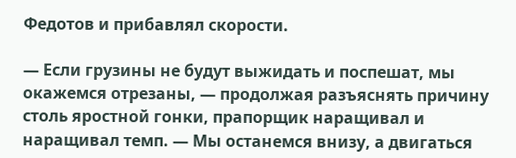Федотов и прибавлял скорости.

— Если грузины не будут выжидать и поспешат, мы окажемся отрезаны, — продолжая разъяснять причину столь яростной гонки, прапорщик наращивал и наращивал темп. — Мы останемся внизу, а двигаться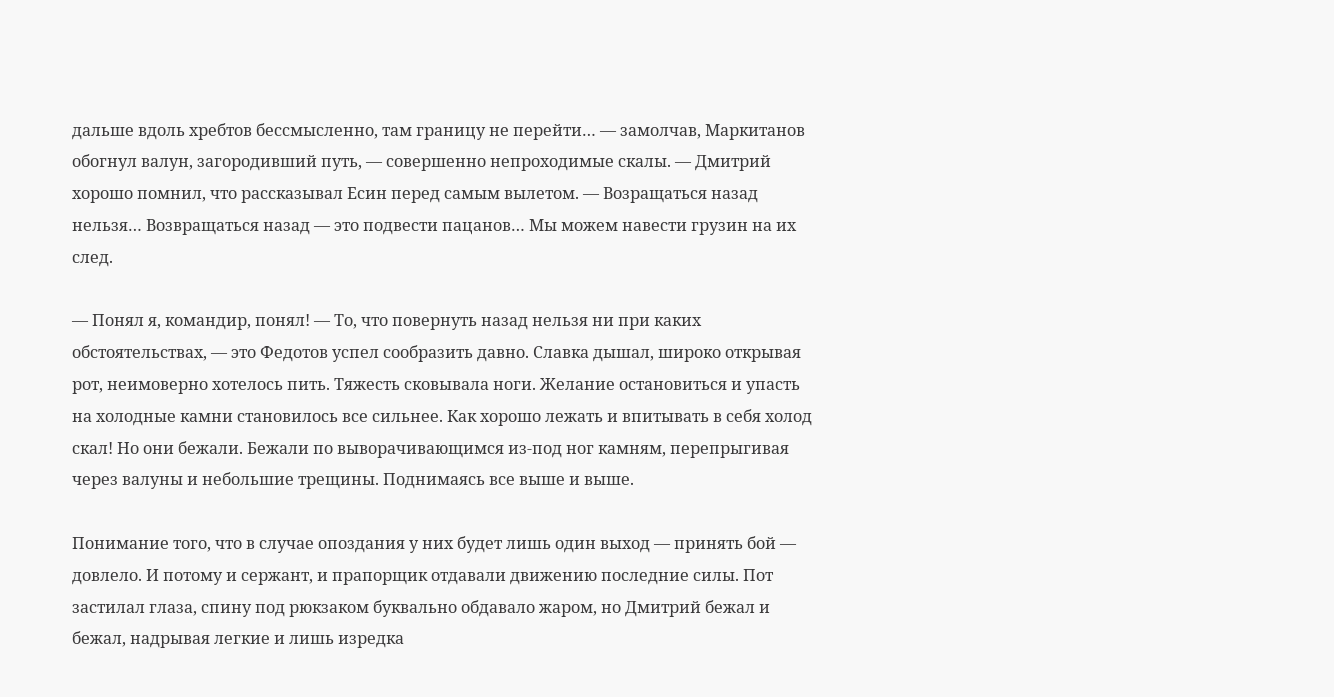дальше вдоль хребтов бессмысленно, там границу не перейти… — замолчав, Маркитанов обогнул валун, загородивший путь, — совершенно непроходимые скалы. — Дмитрий хорошо помнил, что рассказывал Есин перед самым вылетом. — Возращаться назад нельзя… Возвращаться назад — это подвести пацанов… Мы можем навести грузин на их след.

— Понял я, командир, понял! — То, что повернуть назад нельзя ни при каких обстоятельствах, — это Федотов успел сообразить давно. Славка дышал, широко открывая рот, неимоверно хотелось пить. Тяжесть сковывала ноги. Желание остановиться и упасть на холодные камни становилось все сильнее. Как хорошо лежать и впитывать в себя холод скал! Но они бежали. Бежали по выворачивающимся из-под ног камням, перепрыгивая через валуны и небольшие трещины. Поднимаясь все выше и выше.

Понимание того, что в случае опоздания у них будет лишь один выход — принять бой — довлело. И потому и сержант, и прапорщик отдавали движению последние силы. Пот застилал глаза, спину под рюкзаком буквально обдавало жаром, но Дмитрий бежал и бежал, надрывая легкие и лишь изредка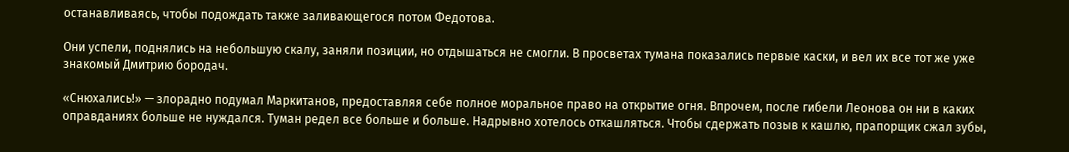останавливаясь, чтобы подождать также заливающегося потом Федотова.

Они успели, поднялись на небольшую скалу, заняли позиции, но отдышаться не смогли. В просветах тумана показались первые каски, и вел их все тот же уже знакомый Дмитрию бородач.

«Снюхались!» — злорадно подумал Маркитанов, предоставляя себе полное моральное право на открытие огня. Впрочем, после гибели Леонова он ни в каких оправданиях больше не нуждался. Туман редел все больше и больше. Надрывно хотелось откашляться. Чтобы сдержать позыв к кашлю, прапорщик сжал зубы,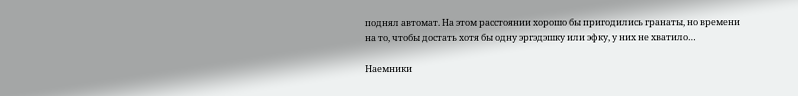поднял автомат. На этом расстоянии хорошо бы пригодились гранаты, но времени на то, чтобы достать хотя бы одну эргэдэшку или эфку, у них не хватило…

Наемники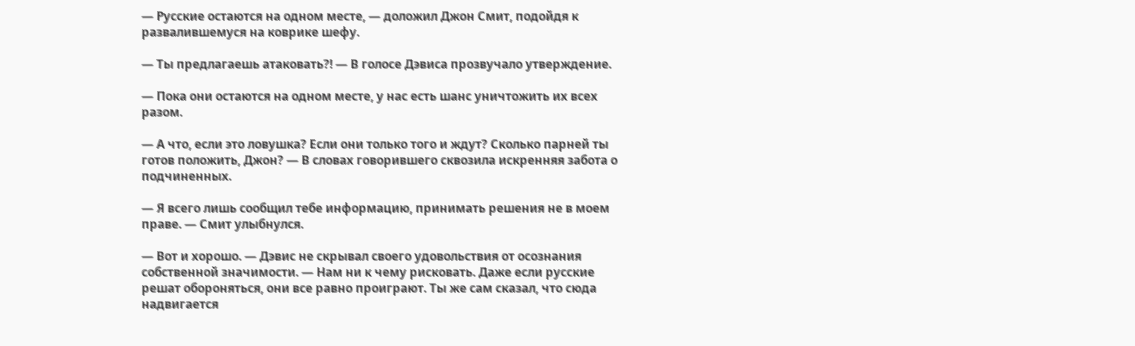— Русские остаются на одном месте, — доложил Джон Смит, подойдя к развалившемуся на коврике шефу.

— Ты предлагаешь атаковать?! — В голосе Дэвиса прозвучало утверждение.

— Пока они остаются на одном месте, у нас есть шанс уничтожить их всех разом.

— А что, если это ловушка? Если они только того и ждут? Сколько парней ты готов положить, Джон? — В словах говорившего сквозила искренняя забота о подчиненных.

— Я всего лишь сообщил тебе информацию, принимать решения не в моем праве. — Смит улыбнулся.

— Вот и хорошо. — Дэвис не скрывал своего удовольствия от осознания собственной значимости. — Нам ни к чему рисковать. Даже если русские решат обороняться, они все равно проиграют. Ты же сам сказал, что сюда надвигается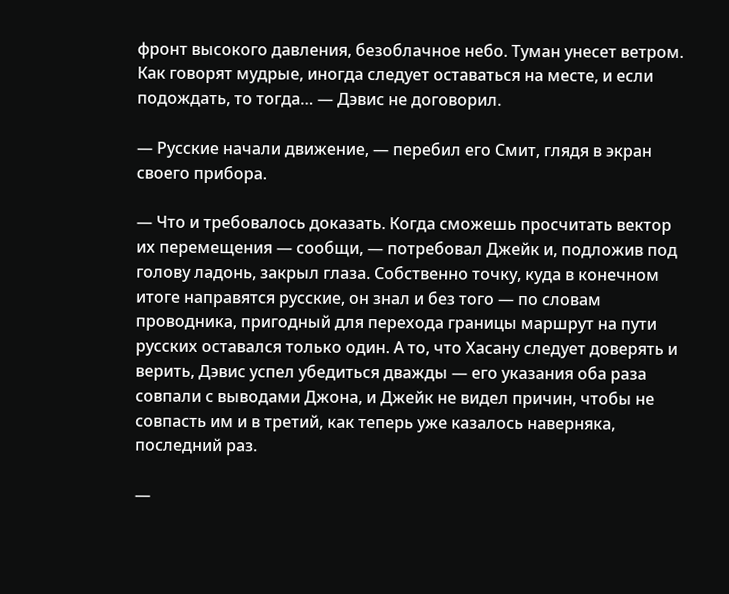фронт высокого давления, безоблачное небо. Туман унесет ветром. Как говорят мудрые, иногда следует оставаться на месте, и если подождать, то тогда… — Дэвис не договорил.

— Русские начали движение, — перебил его Смит, глядя в экран своего прибора.

— Что и требовалось доказать. Когда сможешь просчитать вектор их перемещения — сообщи, — потребовал Джейк и, подложив под голову ладонь, закрыл глаза. Собственно точку, куда в конечном итоге направятся русские, он знал и без того — по словам проводника, пригодный для перехода границы маршрут на пути русских оставался только один. А то, что Хасану следует доверять и верить, Дэвис успел убедиться дважды — его указания оба раза совпали с выводами Джона, и Джейк не видел причин, чтобы не совпасть им и в третий, как теперь уже казалось наверняка, последний раз.

—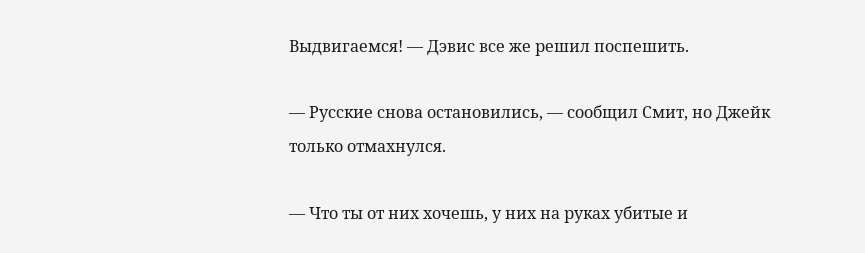Выдвигаемся! — Дэвис все же решил поспешить.

— Русские снова остановились, — сообщил Смит, но Джейк только отмахнулся.

— Что ты от них хочешь, у них на руках убитые и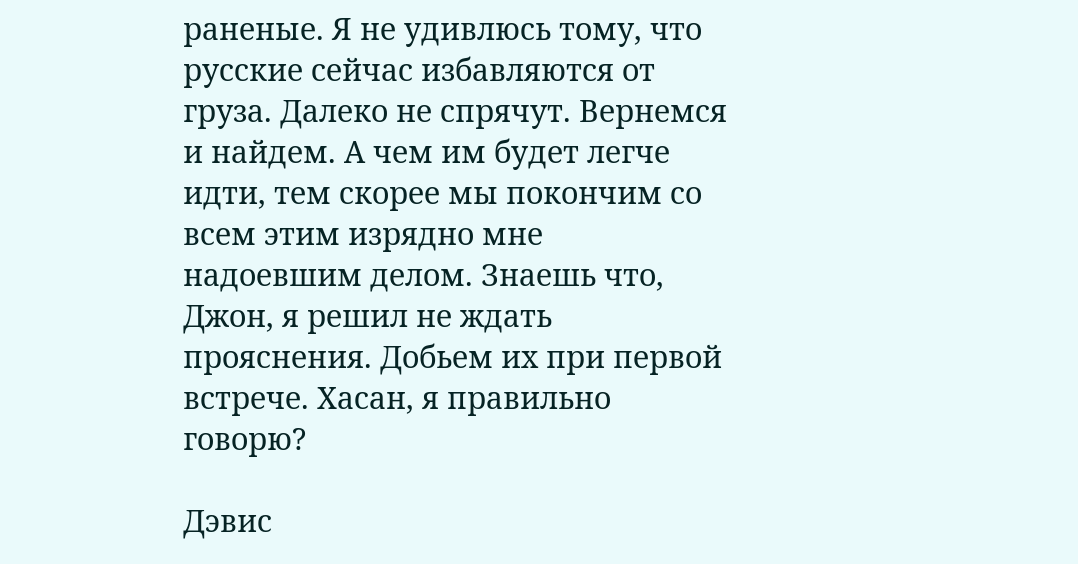раненые. Я не удивлюсь тому, что русские сейчас избавляются от груза. Далеко не спрячут. Вернемся и найдем. А чем им будет легче идти, тем скорее мы покончим со всем этим изрядно мне надоевшим делом. Знаешь что, Джон, я решил не ждать прояснения. Добьем их при первой встрече. Хасан, я правильно говорю?

Дэвис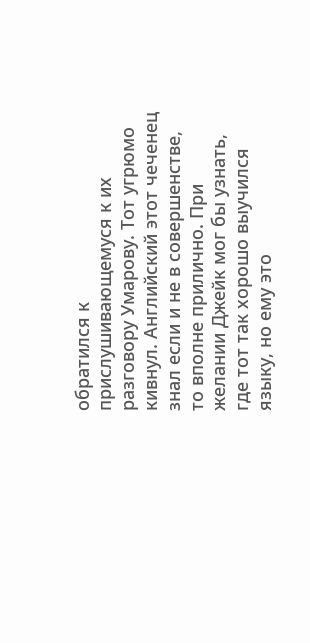обратился к прислушивающемуся к их разговору Умарову. Тот угрюмо кивнул. Английский этот чеченец знал если и не в совершенстве, то вполне прилично. При желании Джейк мог бы узнать, где тот так хорошо выучился языку, но ему это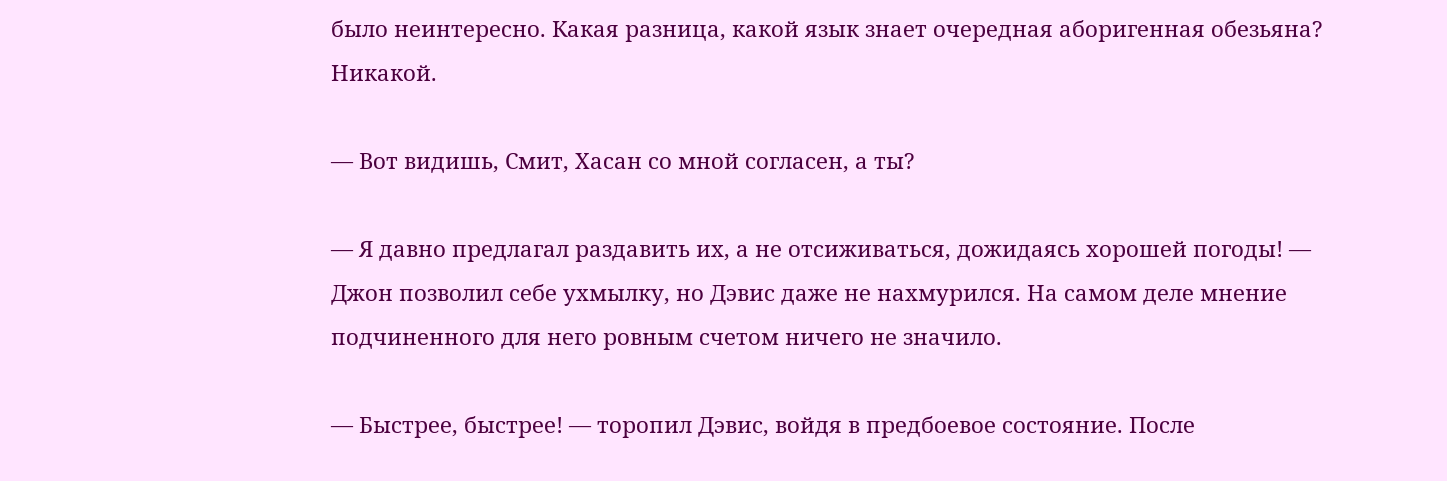было неинтересно. Какая разница, какой язык знает очередная аборигенная обезьяна? Никакой.

— Вот видишь, Смит, Хасан со мной согласен, а ты?

— Я давно предлагал раздавить их, а не отсиживаться, дожидаясь хорошей погоды! — Джон позволил себе ухмылку, но Дэвис даже не нахмурился. На самом деле мнение подчиненного для него ровным счетом ничего не значило.

— Быстрее, быстрее! — торопил Дэвис, войдя в предбоевое состояние. После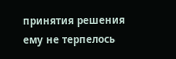принятия решения ему не терпелось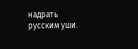надрать русским уши.